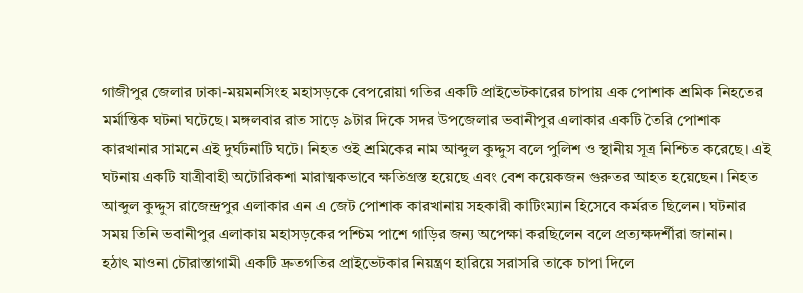গাজীপুর জেলার ঢাকা-ময়মনসিংহ মহাসড়কে বেপরোয়া গতির একটি প্রাইভেটকারের চাপায় এক পোশাক শ্রমিক নিহতের মর্মান্তিক ঘটনা ঘটেছে। মঙ্গলবার রাত সাড়ে ৯টার দিকে সদর উপজেলার ভবানীপুর এলাকার একটি তৈরি পোশাক কারখানার সামনে এই দুর্ঘটনাটি ঘটে। নিহত ওই শ্রমিকের নাম আব্দুল কুদ্দুস বলে পুলিশ ও স্থানীয় সূত্র নিশ্চিত করেছে। এই ঘটনায় একটি যাত্রীবাহী অটোরিকশা মারাত্মকভাবে ক্ষতিগ্রস্ত হয়েছে এবং বেশ কয়েকজন গুরুতর আহত হয়েছেন। নিহত আব্দুল কুদ্দুস রাজেন্দ্রপুর এলাকার এন এ জেট পোশাক কারখানায় সহকারী কাটিংম্যান হিসেবে কর্মরত ছিলেন। ঘটনার সময় তিনি ভবানীপুর এলাকায় মহাসড়কের পশ্চিম পাশে গাড়ির জন্য অপেক্ষা করছিলেন বলে প্রত্যক্ষদর্শীরা জানান।
হঠাৎ মাওনা চৌরাস্তাগামী একটি দ্রুতগতির প্রাইভেটকার নিয়ন্ত্রণ হারিয়ে সরাসরি তাকে চাপা দিলে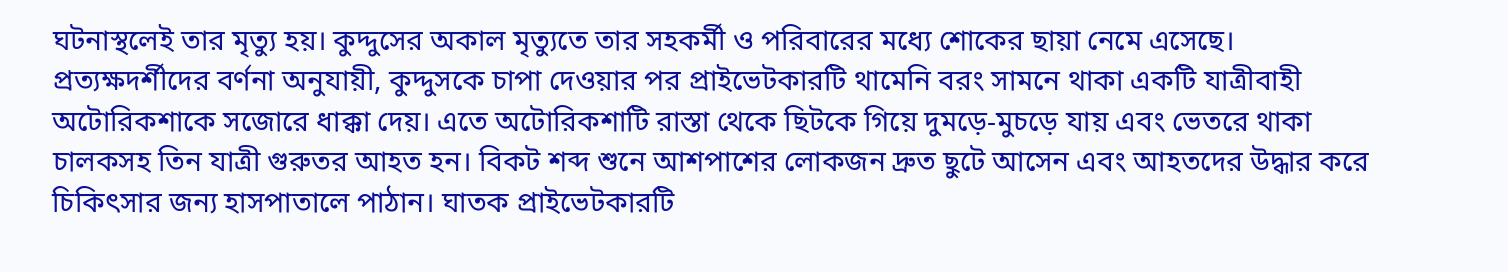ঘটনাস্থলেই তার মৃত্যু হয়। কুদ্দুসের অকাল মৃত্যুতে তার সহকর্মী ও পরিবারের মধ্যে শোকের ছায়া নেমে এসেছে। প্রত্যক্ষদর্শীদের বর্ণনা অনুযায়ী, কুদ্দুসকে চাপা দেওয়ার পর প্রাইভেটকারটি থামেনি বরং সামনে থাকা একটি যাত্রীবাহী অটোরিকশাকে সজোরে ধাক্কা দেয়। এতে অটোরিকশাটি রাস্তা থেকে ছিটকে গিয়ে দুমড়ে-মুচড়ে যায় এবং ভেতরে থাকা চালকসহ তিন যাত্রী গুরুতর আহত হন। বিকট শব্দ শুনে আশপাশের লোকজন দ্রুত ছুটে আসেন এবং আহতদের উদ্ধার করে চিকিৎসার জন্য হাসপাতালে পাঠান। ঘাতক প্রাইভেটকারটি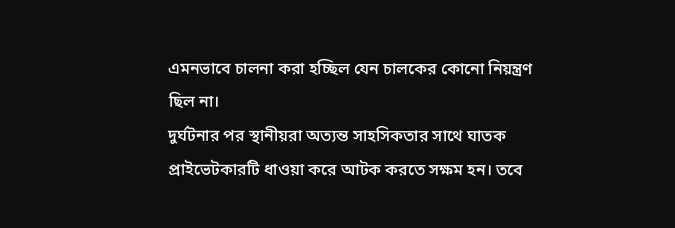এমনভাবে চালনা করা হচ্ছিল যেন চালকের কোনো নিয়ন্ত্রণ ছিল না।
দুর্ঘটনার পর স্থানীয়রা অত্যন্ত সাহসিকতার সাথে ঘাতক প্রাইভেটকারটি ধাওয়া করে আটক করতে সক্ষম হন। তবে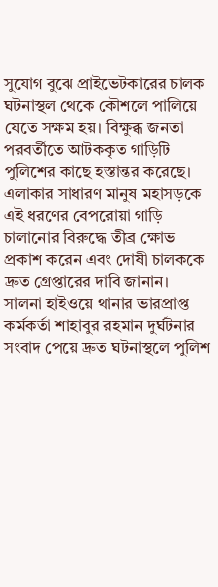সুযোগ বুঝে প্রাইভেটকারের চালক ঘটনাস্থল থেকে কৌশলে পালিয়ে যেতে সক্ষম হয়। বিক্ষুব্ধ জনতা পরবর্তীতে আটককৃত গাড়িটি পুলিশের কাছে হস্তান্তর করেছে। এলাকার সাধারণ মানুষ মহাসড়কে এই ধরণের বেপরোয়া গাড়ি চালানোর বিরুদ্ধে তীব্র ক্ষোভ প্রকাশ করেন এবং দোষী চালককে দ্রুত গ্রেপ্তারের দাবি জানান। সালনা হাইওয়ে থানার ভারপ্রাপ্ত কর্মকর্তা শাহাবুর রহমান দুর্ঘটনার সংবাদ পেয়ে দ্রুত ঘটনাস্থলে পুলিশ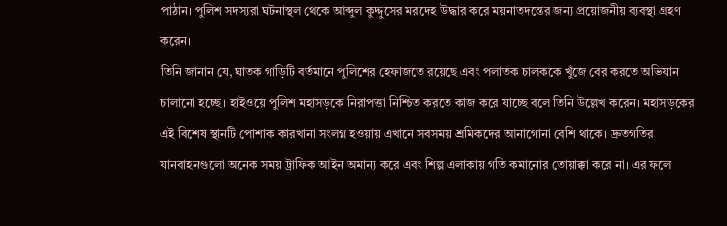পাঠান। পুলিশ সদস্যরা ঘটনাস্থল থেকে আব্দুল কুদ্দুসের মরদেহ উদ্ধার করে ময়নাতদন্তের জন্য প্রয়োজনীয় ব্যবস্থা গ্রহণ করেন।
তিনি জানান যে, ঘাতক গাড়িটি বর্তমানে পুলিশের হেফাজতে রয়েছে এবং পলাতক চালককে খুঁজে বের করতে অভিযান চালানো হচ্ছে। হাইওয়ে পুলিশ মহাসড়কে নিরাপত্তা নিশ্চিত করতে কাজ করে যাচ্ছে বলে তিনি উল্লেখ করেন। মহাসড়কের এই বিশেষ স্থানটি পোশাক কারখানা সংলগ্ন হওয়ায় এখানে সবসময় শ্রমিকদের আনাগোনা বেশি থাকে। দ্রুতগতির যানবাহনগুলো অনেক সময় ট্রাফিক আইন অমান্য করে এবং শিল্প এলাকায় গতি কমানোর তোয়াক্কা করে না। এর ফলে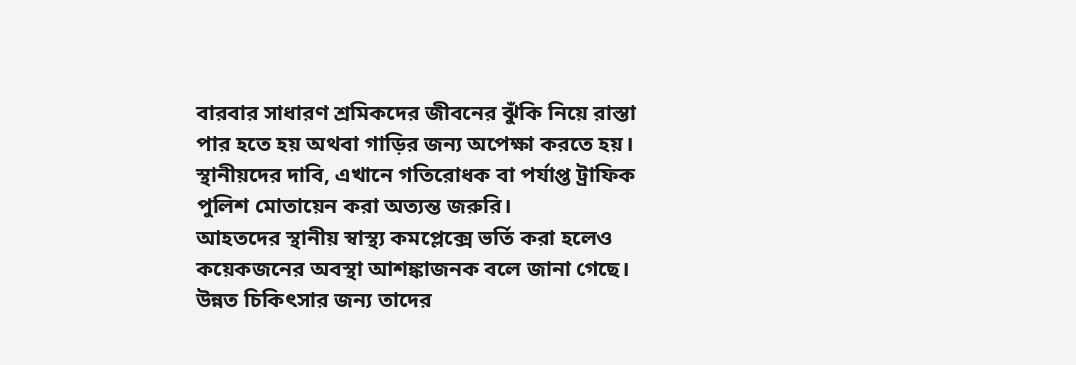বারবার সাধারণ শ্রমিকদের জীবনের ঝুঁকি নিয়ে রাস্তা পার হতে হয় অথবা গাড়ির জন্য অপেক্ষা করতে হয়। স্থানীয়দের দাবি, এখানে গতিরোধক বা পর্যাপ্ত ট্রাফিক পুলিশ মোতায়েন করা অত্যন্ত জরুরি।
আহতদের স্থানীয় স্বাস্থ্য কমপ্লেক্সে ভর্তি করা হলেও কয়েকজনের অবস্থা আশঙ্কাজনক বলে জানা গেছে। উন্নত চিকিৎসার জন্য তাদের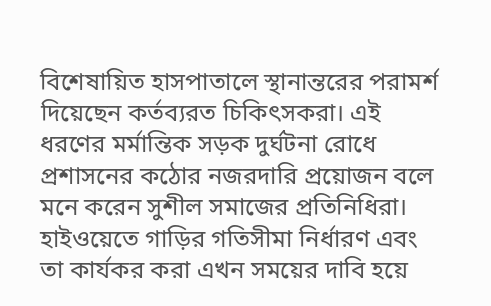বিশেষায়িত হাসপাতালে স্থানান্তরের পরামর্শ দিয়েছেন কর্তব্যরত চিকিৎসকরা। এই ধরণের মর্মান্তিক সড়ক দুর্ঘটনা রোধে প্রশাসনের কঠোর নজরদারি প্রয়োজন বলে মনে করেন সুশীল সমাজের প্রতিনিধিরা। হাইওয়েতে গাড়ির গতিসীমা নির্ধারণ এবং তা কার্যকর করা এখন সময়ের দাবি হয়ে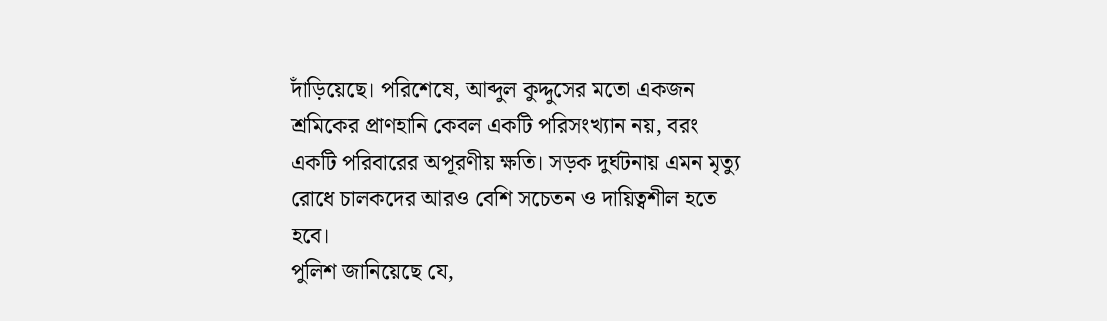দাঁড়িয়েছে। পরিশেষে, আব্দুল কুদ্দুসের মতো একজন শ্রমিকের প্রাণহানি কেবল একটি পরিসংখ্যান নয়, বরং একটি পরিবারের অপূরণীয় ক্ষতি। সড়ক দুর্ঘটনায় এমন মৃত্যু রোধে চালকদের আরও বেশি সচেতন ও দায়িত্বশীল হতে হবে।
পুলিশ জানিয়েছে যে,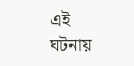এই ঘটনায়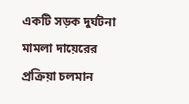একটি সড়ক দুর্ঘটনা মামলা দায়েরের প্রক্রিয়া চলমান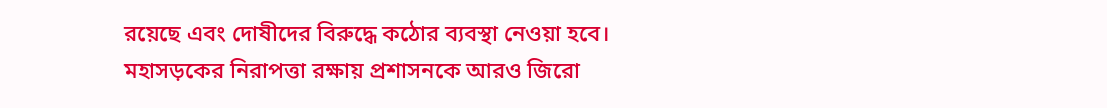রয়েছে এবং দোষীদের বিরুদ্ধে কঠোর ব্যবস্থা নেওয়া হবে। মহাসড়কের নিরাপত্তা রক্ষায় প্রশাসনকে আরও জিরো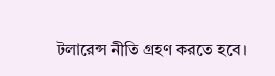টলারেন্স নীতি গ্রহণ করতে হবে।